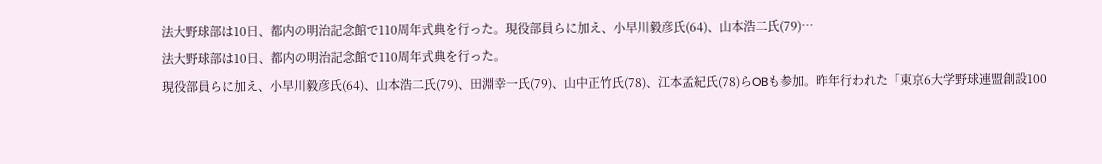法大野球部は10日、都内の明治記念館で110周年式典を行った。現役部員らに加え、小早川毅彦氏(64)、山本浩二氏(79)…
法大野球部は10日、都内の明治記念館で110周年式典を行った。
現役部員らに加え、小早川毅彦氏(64)、山本浩二氏(79)、田淵幸一氏(79)、山中正竹氏(78)、江本孟紀氏(78)らOBも参加。昨年行われた「東京6大学野球連盟創設100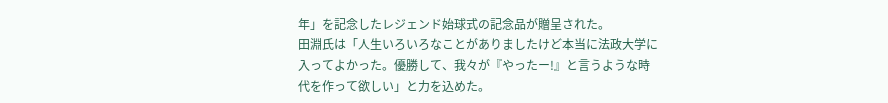年」を記念したレジェンド始球式の記念品が贈呈された。
田淵氏は「人生いろいろなことがありましたけど本当に法政大学に入ってよかった。優勝して、我々が『やったー!』と言うような時代を作って欲しい」と力を込めた。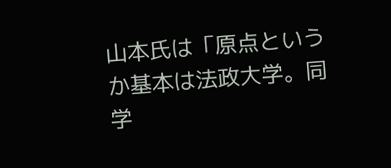山本氏は「原点というか基本は法政大学。同学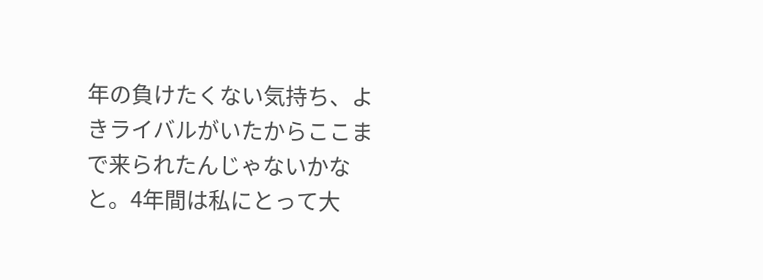年の負けたくない気持ち、よきライバルがいたからここまで来られたんじゃないかなと。4年間は私にとって大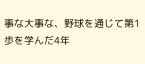事な大事な、野球を通じて第1歩を学んだ4年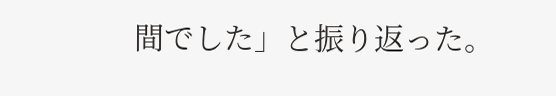間でした」と振り返った。